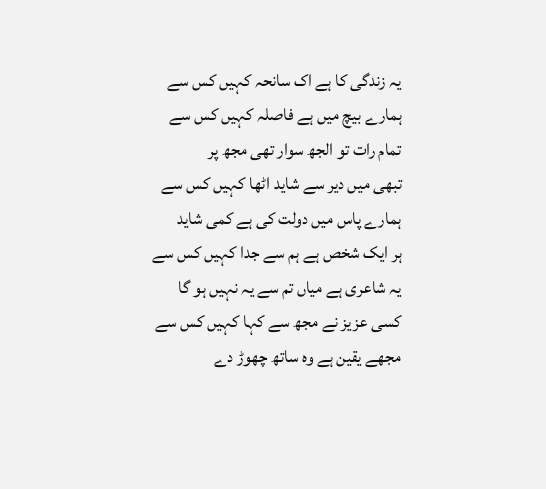یہ زندگی کا ہے اک سانحہ کہیں کس سے
ہمارے بیچ میں ہے فاصلہ کہیں کس سے
تمام رات تو الجھ سوار تھی مجھ پر
تبھی میں دیر سے شاید اٹھا کہیں کس سے
ہمارے پاس میں دولت کی ہے کمی شاید
ہر ایک شخص ہے ہم سے جدا کہیں کس سے
یہ شاعری ہے میاں تم سے یہ نہیں ہو گا
کسی عزیز نے مجھ سے کہا کہیں کس سے
مجھے یقین ہے وہ ساتھ چھوڑ دے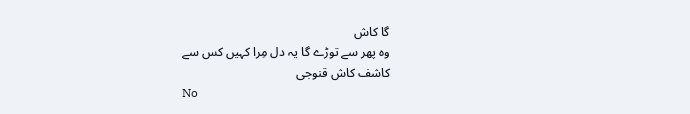گا کاش
وہ پھر سے توڑے گا یہ دل مِرا کہیں کس سے
کاشف کاش قنوجی
No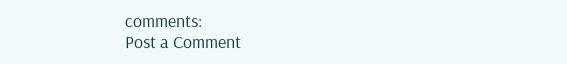comments:
Post a Comment